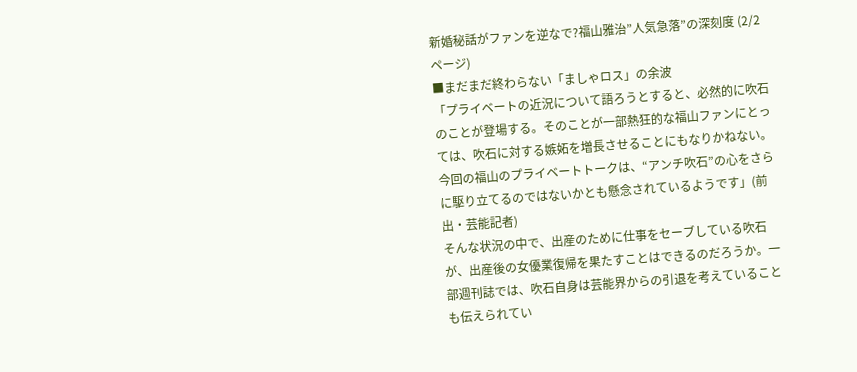新婚秘話がファンを逆なで?福山雅治”人気急落”の深刻度 (2/2ページ)
■まだまだ終わらない「ましゃロス」の余波
「プライベートの近況について語ろうとすると、必然的に吹石のことが登場する。そのことが一部熱狂的な福山ファンにとっては、吹石に対する嫉妬を増長させることにもなりかねない。今回の福山のプライベートトークは、“アンチ吹石”の心をさらに駆り立てるのではないかとも懸念されているようです」(前出・芸能記者)
そんな状況の中で、出産のために仕事をセーブしている吹石が、出産後の女優業復帰を果たすことはできるのだろうか。一部週刊誌では、吹石自身は芸能界からの引退を考えていることも伝えられてい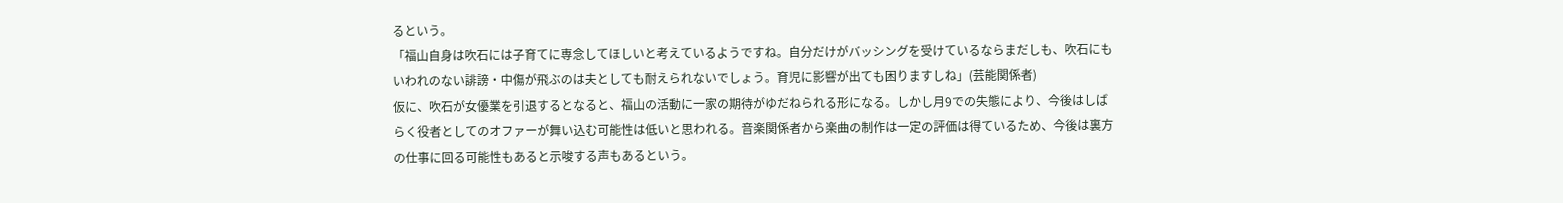るという。
「福山自身は吹石には子育てに専念してほしいと考えているようですね。自分だけがバッシングを受けているならまだしも、吹石にもいわれのない誹謗・中傷が飛ぶのは夫としても耐えられないでしょう。育児に影響が出ても困りますしね」(芸能関係者)
仮に、吹石が女優業を引退するとなると、福山の活動に一家の期待がゆだねられる形になる。しかし月9での失態により、今後はしばらく役者としてのオファーが舞い込む可能性は低いと思われる。音楽関係者から楽曲の制作は一定の評価は得ているため、今後は裏方の仕事に回る可能性もあると示唆する声もあるという。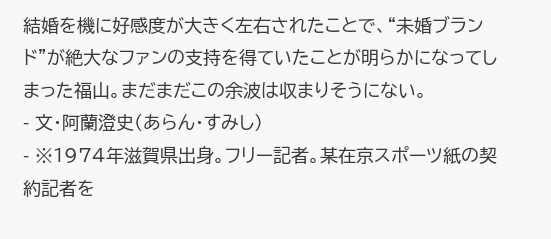結婚を機に好感度が大きく左右されたことで、“未婚ブランド”が絶大なファンの支持を得ていたことが明らかになってしまった福山。まだまだこの余波は収まりそうにない。
- 文・阿蘭澄史(あらん・すみし)
- ※1974年滋賀県出身。フリー記者。某在京スポーツ紙の契約記者を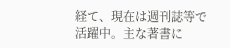経て、現在は週刊誌等で活躍中。主な著書に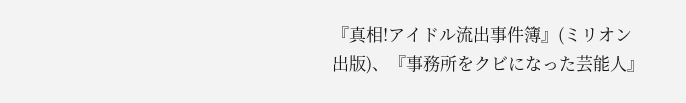『真相!アイドル流出事件簿』(ミリオン出版)、『事務所をクビになった芸能人』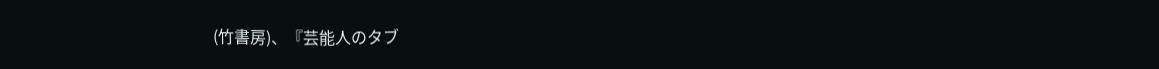(竹書房)、『芸能人のタブ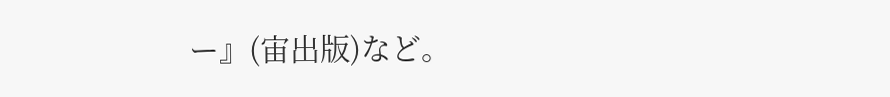ー』(宙出版)など。